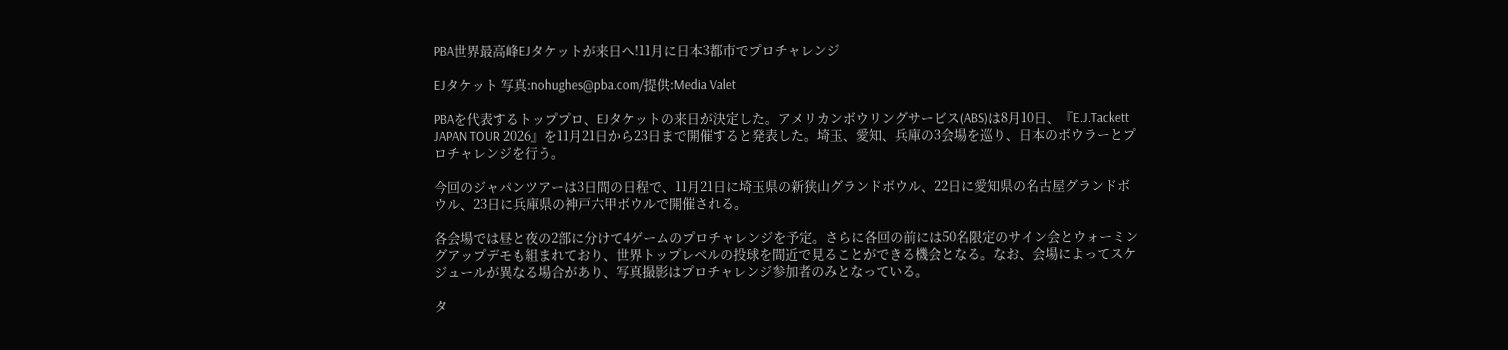PBA世界最高峰EJタケットが来日へ!11月に日本3都市でプロチャレンジ

EJタケット 写真:nohughes@pba.com/提供:Media Valet

PBAを代表するトッププロ、EJタケットの来日が決定した。アメリカンボウリングサービス(ABS)は8月10日、『E.J.Tackett JAPAN TOUR 2026』を11月21日から23日まで開催すると発表した。埼玉、愛知、兵庫の3会場を巡り、日本のボウラーとプロチャレンジを行う。

今回のジャパンツアーは3日間の日程で、11月21日に埼玉県の新狭山グランドボウル、22日に愛知県の名古屋グランドボウル、23日に兵庫県の神戸六甲ボウルで開催される。

各会場では昼と夜の2部に分けて4ゲームのプロチャレンジを予定。さらに各回の前には50名限定のサイン会とウォーミングアップデモも組まれており、世界トップレベルの投球を間近で見ることができる機会となる。なお、会場によってスケジュールが異なる場合があり、写真撮影はプロチャレンジ参加者のみとなっている。

タ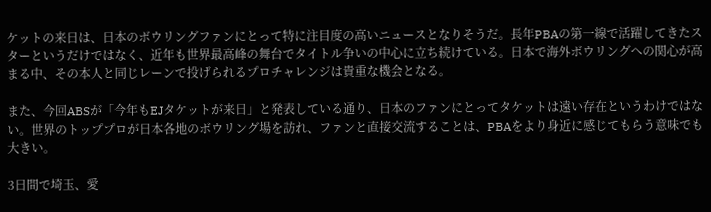ケットの来日は、日本のボウリングファンにとって特に注目度の高いニュースとなりそうだ。長年PBAの第一線で活躍してきたスターというだけではなく、近年も世界最高峰の舞台でタイトル争いの中心に立ち続けている。日本で海外ボウリングへの関心が高まる中、その本人と同じレーンで投げられるプロチャレンジは貴重な機会となる。

また、今回ABSが「今年もEJタケットが来日」と発表している通り、日本のファンにとってタケットは遠い存在というわけではない。世界のトッププロが日本各地のボウリング場を訪れ、ファンと直接交流することは、PBAをより身近に感じてもらう意味でも大きい。

3日間で埼玉、愛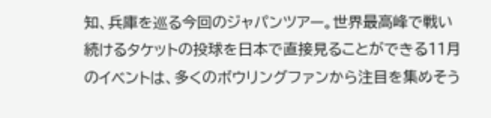知、兵庫を巡る今回のジャパンツアー。世界最高峰で戦い続けるタケットの投球を日本で直接見ることができる11月のイベントは、多くのボウリングファンから注目を集めそう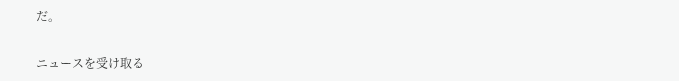だ。

ニュースを受け取る